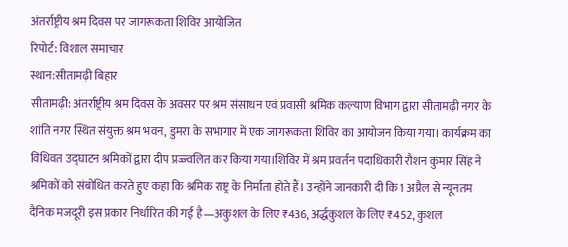अंतर्राष्ट्रीय श्रम दिवस पर जागरूकता शिविर आयोजित
रिपोर्ट: विशाल समाचार
स्थान:सीतामढ़ी बिहार
सीतामढ़ी: अंतर्राष्ट्रीय श्रम दिवस के अवसर पर श्रम संसाधन एवं प्रवासी श्रमिक कल्याण विभाग द्वारा सीतामढ़ी नगर के शांति नगर स्थित संयुक्त श्रम भवन, डुमरा के सभागार में एक जागरूकता शिविर का आयोजन किया गया। कार्यक्रम का विधिवत उद्घाटन श्रमिकों द्वारा दीप प्रज्ज्वलित कर किया गया।शिविर में श्रम प्रवर्तन पदाधिकारी रौशन कुमार सिंह ने श्रमिकों को संबोधित करते हुए कहा कि श्रमिक राष्ट्र के निर्माता होते हैं। उन्होंने जानकारी दी कि 1 अप्रैल से न्यूनतम दैनिक मजदूरी इस प्रकार निर्धारित की गई है—अकुशल के लिए ₹436, अर्द्धकुशल के लिए ₹452, कुशल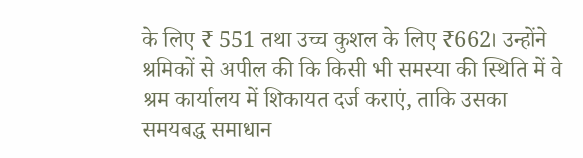के लिए ₹ 551 तथा उच्च कुशल के लिए ₹662। उन्होंने श्रमिकों से अपील की कि किसी भी समस्या की स्थिति में वे श्रम कार्यालय में शिकायत दर्ज कराएं, ताकि उसका समयबद्ध समाधान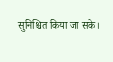सुनिश्चित किया जा सके।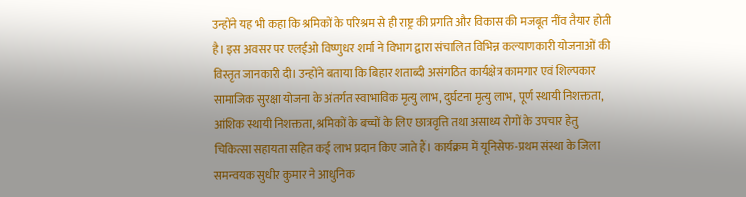उन्होंने यह भी कहा कि श्रमिकों के परिश्रम से ही राष्ट्र की प्रगति और विकास की मजबूत नींव तैयार होती है। इस अवसर पर एलईओ विष्णुधर शर्मा ने विभाग द्वारा संचालित विभिन्न कल्याणकारी योजनाओं की विस्तृत जानकारी दी। उन्होंने बताया कि बिहार शताब्दी असंगठित कार्यक्षेत्र कामगार एवं शिल्पकार सामाजिक सुरक्षा योजना के अंतर्गत स्वाभाविक मृत्यु लाभ, दुर्घटना मृत्यु लाभ, पूर्ण स्थायी निशक्तता, आंशिक स्थायी निशक्तता, श्रमिकों के बच्चों के लिए छात्रवृत्ति तथा असाध्य रोगों के उपचार हेतु चिकित्सा सहायता सहित कई लाभ प्रदान किए जाते हैं। कार्यक्रम में यूनिसेफ-प्रथम संस्था के जिला समन्वयक सुधीर कुमार ने आधुनिक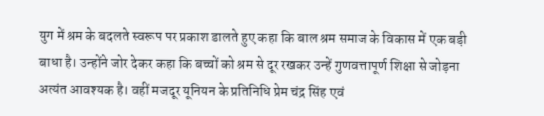युग में श्रम के बदलते स्वरूप पर प्रकाश डालते हुए कहा कि बाल श्रम समाज के विकास में एक बड़ी बाधा है। उन्होंने जोर देकर कहा कि बच्चों को श्रम से दूर रखकर उन्हें गुणवत्तापूर्ण शिक्षा से जोड़ना अत्यंत आवश्यक है। वहीं मजदूर यूनियन के प्रतिनिधि प्रेम चंद्र सिंह एवं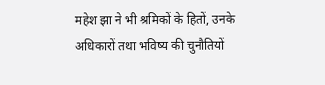महेश झा ने भी श्रमिकों के हितों, उनके अधिकारों तथा भविष्य की चुनौतियों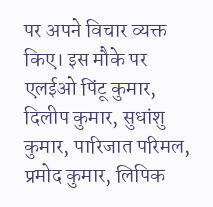पर अपने विचार व्यक्त किए। इस मौके पर एलईओ पिंटू कुमार, दिलीप कुमार, सुधांशु कुमार, पारिजात परिमल, प्रमोद कुमार, लिपिक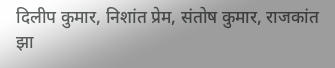दिलीप कुमार, निशांत प्रेम, संतोष कुमार, राजकांत झा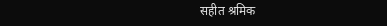सहीत श्रमिक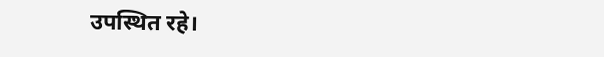उपस्थित रहे।